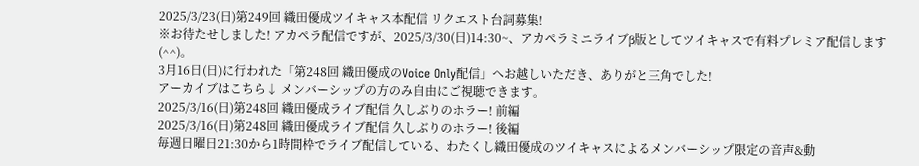2025/3/23(日)第249回 織田優成ツイキャス本配信 リクエスト台詞募集!
※お待たせしました! アカペラ配信ですが、2025/3/30(日)14:30~、アカペラミニライブβ版としてツイキャスで有料プレミア配信します(^^)。
3月16日(日)に行われた「第248回 織田優成のVoice Only配信」へお越しいただき、ありがと三角でした!
アーカイブはこちら↓ メンバーシップの方のみ自由にご視聴できます。
2025/3/16(日)第248回 織田優成ライブ配信 久しぶりのホラー! 前編
2025/3/16(日)第248回 織田優成ライブ配信 久しぶりのホラー! 後編
毎週日曜日21:30から1時間枠でライブ配信している、わたくし織田優成のツイキャスによるメンバーシップ限定の音声&動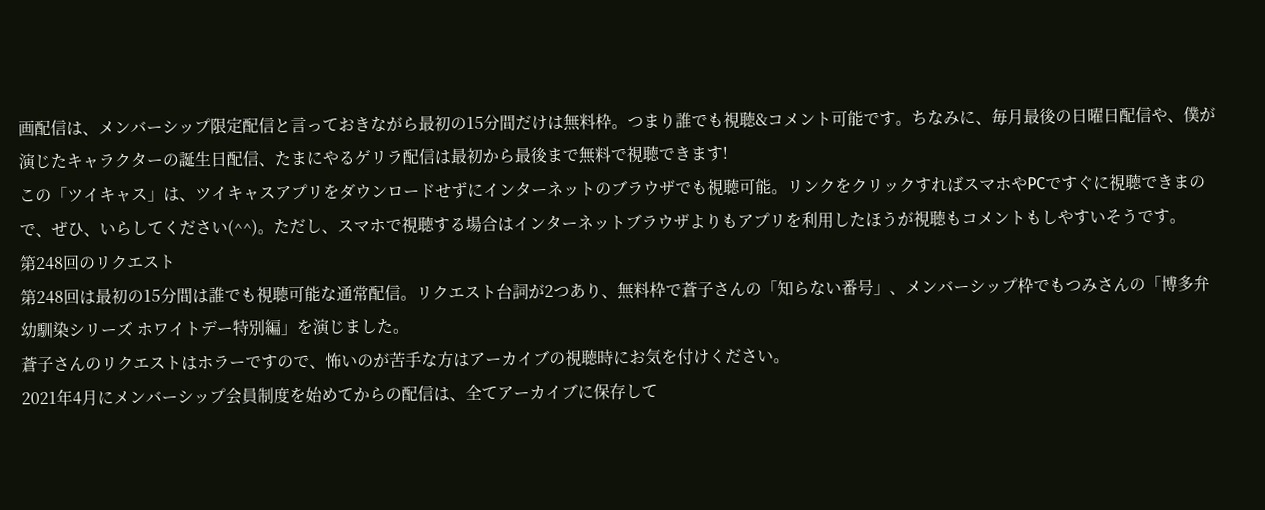画配信は、メンバーシップ限定配信と言っておきながら最初の15分間だけは無料枠。つまり誰でも視聴&コメント可能です。ちなみに、毎月最後の日曜日配信や、僕が演じたキャラクターの誕生日配信、たまにやるゲリラ配信は最初から最後まで無料で視聴できます!
この「ツイキャス」は、ツイキャスアプリをダウンロードせずにインターネットのブラウザでも視聴可能。リンクをクリックすればスマホやPCですぐに視聴できまので、ぜひ、いらしてください(^^)。ただし、スマホで視聴する場合はインターネットブラウザよりもアプリを利用したほうが視聴もコメントもしやすいそうです。
第248回のリクエスト
第248回は最初の15分間は誰でも視聴可能な通常配信。リクエスト台詞が2つあり、無料枠で蒼子さんの「知らない番号」、メンバーシップ枠でもつみさんの「博多弁幼馴染シリーズ ホワイトデー特別編」を演じました。
蒼子さんのリクエストはホラーですので、怖いのが苦手な方はアーカイブの視聴時にお気を付けください。
2021年4月にメンバーシップ会員制度を始めてからの配信は、全てアーカイブに保存して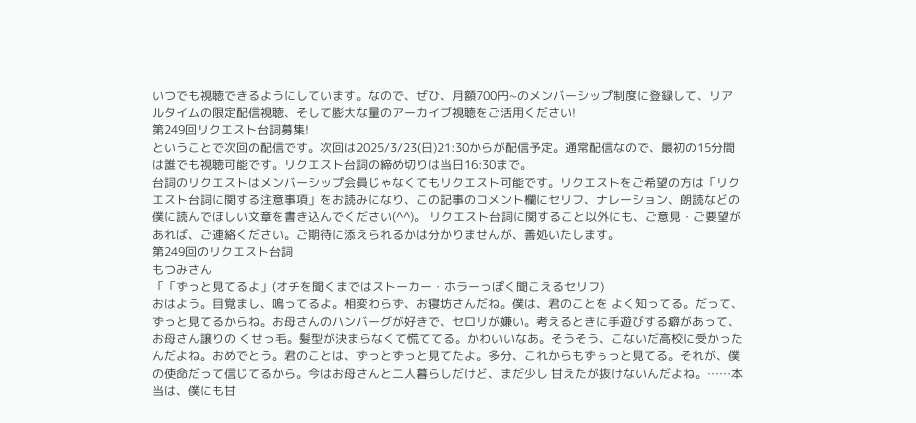いつでも視聴できるようにしています。なので、ぜひ、月額700円~のメンバーシップ制度に登録して、リアルタイムの限定配信視聴、そして膨大な量のアーカイブ視聴をご活用ください!
第249回リクエスト台詞募集!
ということで次回の配信です。次回は2025/3/23(日)21:30からが配信予定。通常配信なので、最初の15分間は誰でも視聴可能です。リクエスト台詞の締め切りは当日16:30まで。
台詞のリクエストはメンバーシップ会員じゃなくてもリクエスト可能です。リクエストをご希望の方は「リクエスト台詞に関する注意事項」をお読みになり、この記事のコメント欄にセリフ、ナレーション、朗読などの僕に読んでほしい文章を書き込んでください(^^)。 リクエスト台詞に関すること以外にも、ご意見・ご要望があれば、ご連絡ください。ご期待に添えられるかは分かりませんが、善処いたします。
第249回のリクエスト台詞
もつみさん
「「ずっと見てるよ」(オチを聞くまではストーカー・ホラーっぽく聞こえるセリフ)
おはよう。目覚まし、鳴ってるよ。相変わらず、お寝坊さんだね。僕は、君のことを よく知ってる。だって、ずっと見てるからね。お母さんのハンバーグが好きで、セロリが嫌い。考えるときに手遊びする癖があって、お母さん譲りの くせっ毛。髪型が決まらなくて慌ててる。かわいいなあ。そうそう、こないだ高校に受かったんだよね。おめでとう。君のことは、ずっとずっと見てたよ。多分、これからもずぅっと見てる。それが、僕の使命だって信じてるから。今はお母さんと二人暮らしだけど、まだ少し 甘えたが抜けないんだよね。……本当は、僕にも甘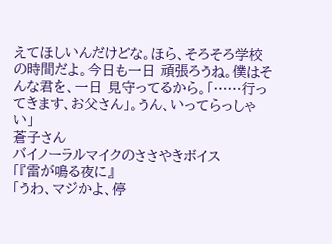えてほしいんだけどな。ほら、そろそろ学校の時間だよ。今日も一日 頑張ろうね。僕はそんな君を、一日 見守ってるから。「……行ってきます、お父さん」。うん、いってらっしゃい」
蒼子さん
バイノーラルマイクのささやきボイス
「『雷が鳴る夜に』
「うわ、マジかよ、停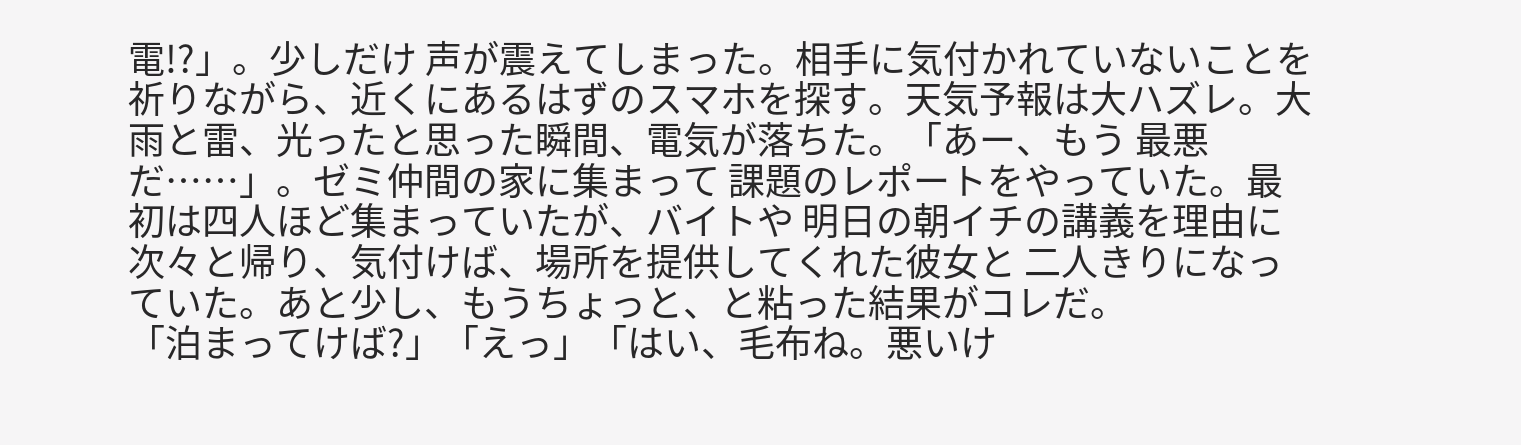電!?」。少しだけ 声が震えてしまった。相手に気付かれていないことを祈りながら、近くにあるはずのスマホを探す。天気予報は大ハズレ。大雨と雷、光ったと思った瞬間、電気が落ちた。「あー、もう 最悪だ……」。ゼミ仲間の家に集まって 課題のレポートをやっていた。最初は四人ほど集まっていたが、バイトや 明日の朝イチの講義を理由に次々と帰り、気付けば、場所を提供してくれた彼女と 二人きりになっていた。あと少し、もうちょっと、と粘った結果がコレだ。
「泊まってけば?」「えっ」「はい、毛布ね。悪いけ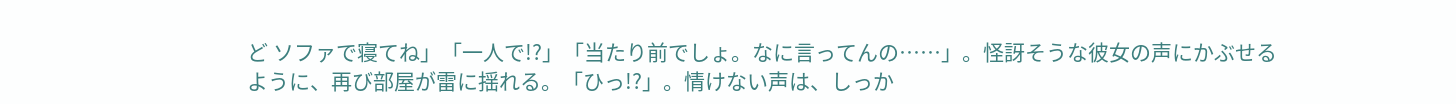ど ソファで寝てね」「一人で!?」「当たり前でしょ。なに言ってんの……」。怪訝そうな彼女の声にかぶせるように、再び部屋が雷に揺れる。「ひっ!?」。情けない声は、しっか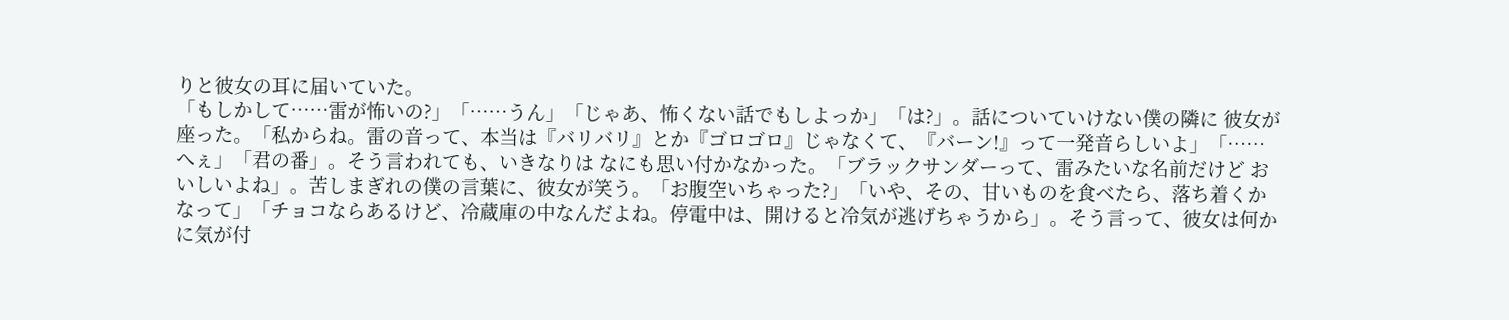りと彼女の耳に届いていた。
「もしかして……雷が怖いの?」「……うん」「じゃあ、怖くない話でもしよっか」「は?」。話についていけない僕の隣に 彼女が座った。「私からね。雷の音って、本当は『バリバリ』とか『ゴロゴロ』じゃなくて、『バーン!』って一発音らしいよ」「……へぇ」「君の番」。そう言われても、いきなりは なにも思い付かなかった。「ブラックサンダーって、雷みたいな名前だけど おいしいよね」。苦しまぎれの僕の言葉に、彼女が笑う。「お腹空いちゃった?」「いや、その、甘いものを食べたら、落ち着くかなって」「チョコならあるけど、冷蔵庫の中なんだよね。停電中は、開けると冷気が逃げちゃうから」。そう言って、彼女は何かに気が付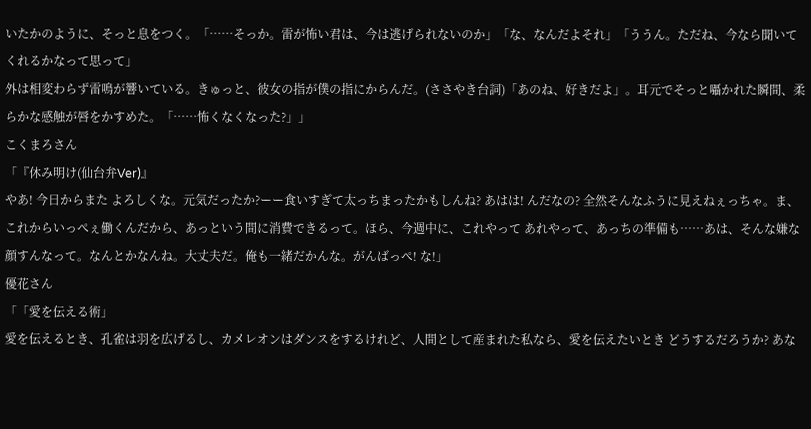いたかのように、そっと息をつく。「……そっか。雷が怖い君は、今は逃げられないのか」「な、なんだよそれ」「ううん。ただね、今なら聞いてくれるかなって思って」
外は相変わらず雷鳴が響いている。きゅっと、彼女の指が僕の指にからんだ。(ささやき台詞)「あのね、好きだよ」。耳元でそっと囁かれた瞬間、柔らかな感触が唇をかすめた。「……怖くなくなった?」」
こくまろさん
「『休み明け(仙台弁Ver)』
やあ! 今日からまた よろしくな。元気だったか?ーー食いすぎて太っちまったかもしんね? あはは! んだなの? 全然そんなふうに見えねぇっちゃ。ま、これからいっぺぇ働くんだから、あっという間に消費できるって。ほら、今週中に、これやって あれやって、あっちの準備も……あは、そんな嫌な顔すんなって。なんとかなんね。大丈夫だ。俺も一緒だかんな。がんばっぺ! な!」
優花さん
「「愛を伝える術」
愛を伝えるとき、孔雀は羽を広げるし、カメレオンはダンスをするけれど、人間として産まれた私なら、愛を伝えたいとき どうするだろうか? あな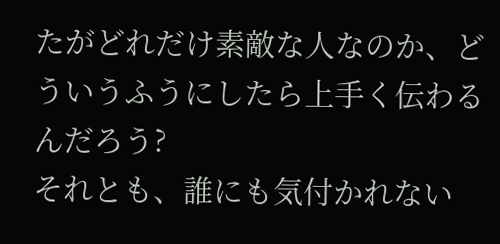たがどれだけ素敵な人なのか、どういうふうにしたら上手く伝わるんだろう?
それとも、誰にも気付かれない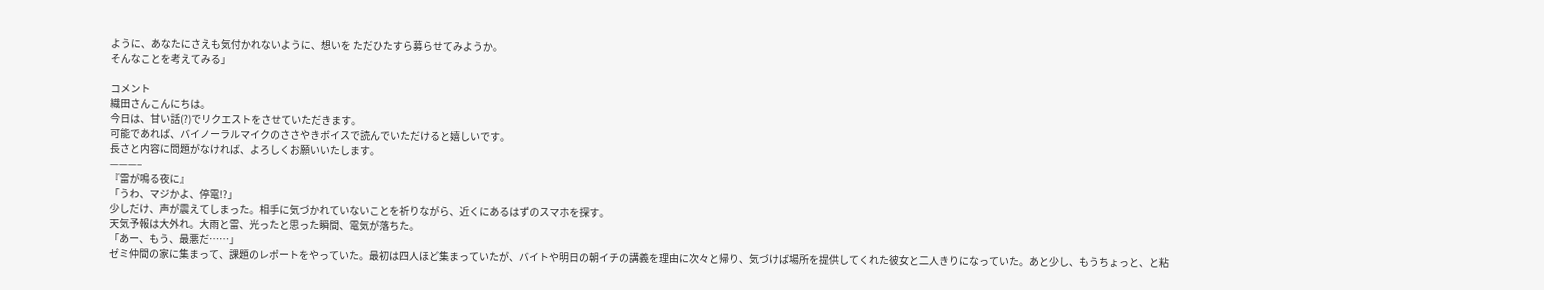ように、あなたにさえも気付かれないように、想いを ただひたすら募らせてみようか。
そんなことを考えてみる」

コメント
織田さんこんにちは。
今日は、甘い話(?)でリクエストをさせていただきます。
可能であれば、バイノーラルマイクのささやきボイスで読んでいただけると嬉しいです。
長さと内容に問題がなければ、よろしくお願いいたします。
———–
『雷が鳴る夜に』
「うわ、マジかよ、停電!?」
少しだけ、声が震えてしまった。相手に気づかれていないことを祈りながら、近くにあるはずのスマホを探す。
天気予報は大外れ。大雨と雷、光ったと思った瞬間、電気が落ちた。
「あー、もう、最悪だ……」
ゼミ仲間の家に集まって、課題のレポートをやっていた。最初は四人ほど集まっていたが、バイトや明日の朝イチの講義を理由に次々と帰り、気づけば場所を提供してくれた彼女と二人きりになっていた。あと少し、もうちょっと、と粘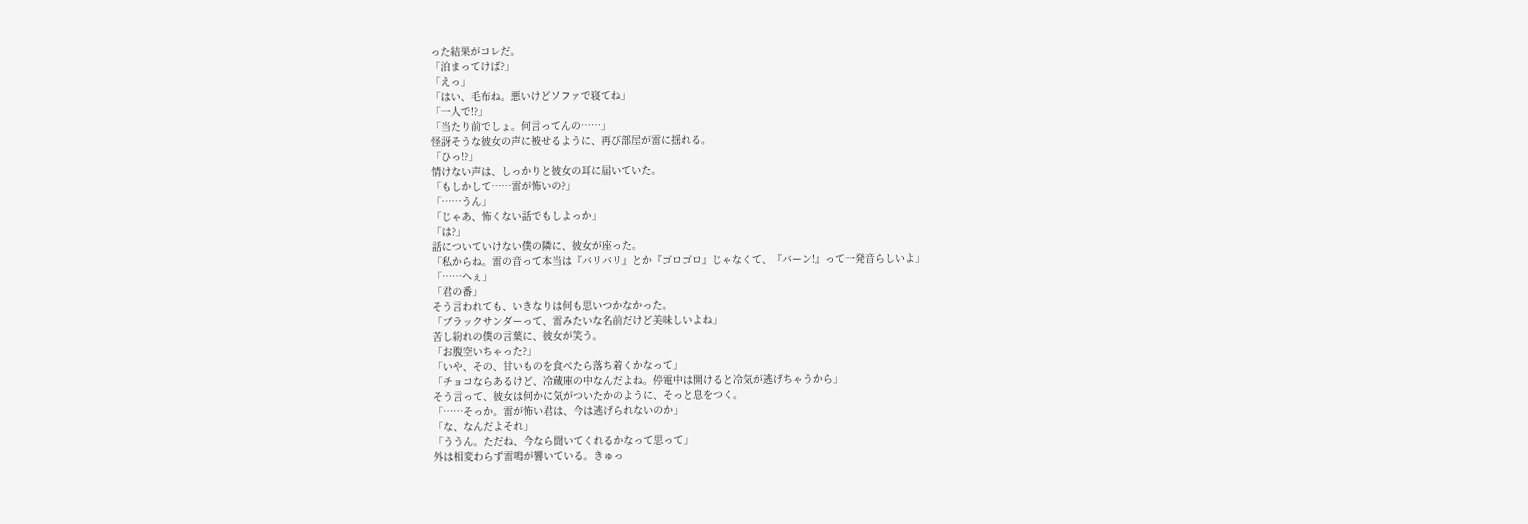った結果がコレだ。
「泊まってけば?」
「えっ」
「はい、毛布ね。悪いけどソファで寝てね」
「一人で!?」
「当たり前でしょ。何言ってんの……」
怪訝そうな彼女の声に被せるように、再び部屋が雷に揺れる。
「ひっ!?」
情けない声は、しっかりと彼女の耳に届いていた。
「もしかして……雷が怖いの?」
「……うん」
「じゃあ、怖くない話でもしよっか」
「は?」
話についていけない僕の隣に、彼女が座った。
「私からね。雷の音って本当は『バリバリ』とか『ゴロゴロ』じゃなくて、『バーン!』って一発音らしいよ」
「……へぇ」
「君の番」
そう言われても、いきなりは何も思いつかなかった。
「ブラックサンダーって、雷みたいな名前だけど美味しいよね」
苦し紛れの僕の言葉に、彼女が笑う。
「お腹空いちゃった?」
「いや、その、甘いものを食べたら落ち着くかなって」
「チョコならあるけど、冷蔵庫の中なんだよね。停電中は開けると冷気が逃げちゃうから」
そう言って、彼女は何かに気がついたかのように、そっと息をつく。
「……そっか。雷が怖い君は、今は逃げられないのか」
「な、なんだよそれ」
「ううん。ただね、今なら聞いてくれるかなって思って」
外は相変わらず雷鳴が響いている。きゅっ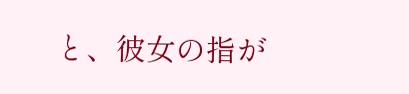と、彼女の指が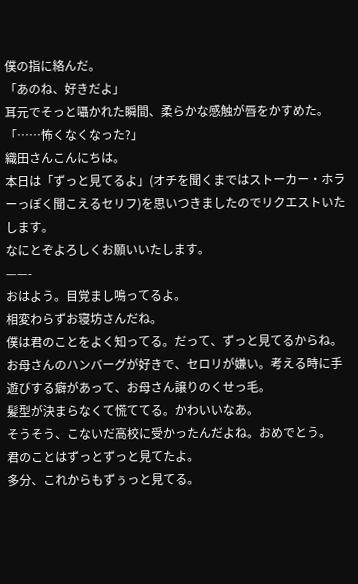僕の指に絡んだ。
「あのね、好きだよ」
耳元でそっと囁かれた瞬間、柔らかな感触が唇をかすめた。
「……怖くなくなった?」
織田さんこんにちは。
本日は「ずっと見てるよ」(オチを聞くまではストーカー・ホラーっぽく聞こえるセリフ)を思いつきましたのでリクエストいたします。
なにとぞよろしくお願いいたします。
——-
おはよう。目覚まし鳴ってるよ。
相変わらずお寝坊さんだね。
僕は君のことをよく知ってる。だって、ずっと見てるからね。
お母さんのハンバーグが好きで、セロリが嫌い。考える時に手遊びする癖があって、お母さん譲りのくせっ毛。
髪型が決まらなくて慌ててる。かわいいなあ。
そうそう、こないだ高校に受かったんだよね。おめでとう。
君のことはずっとずっと見てたよ。
多分、これからもずぅっと見てる。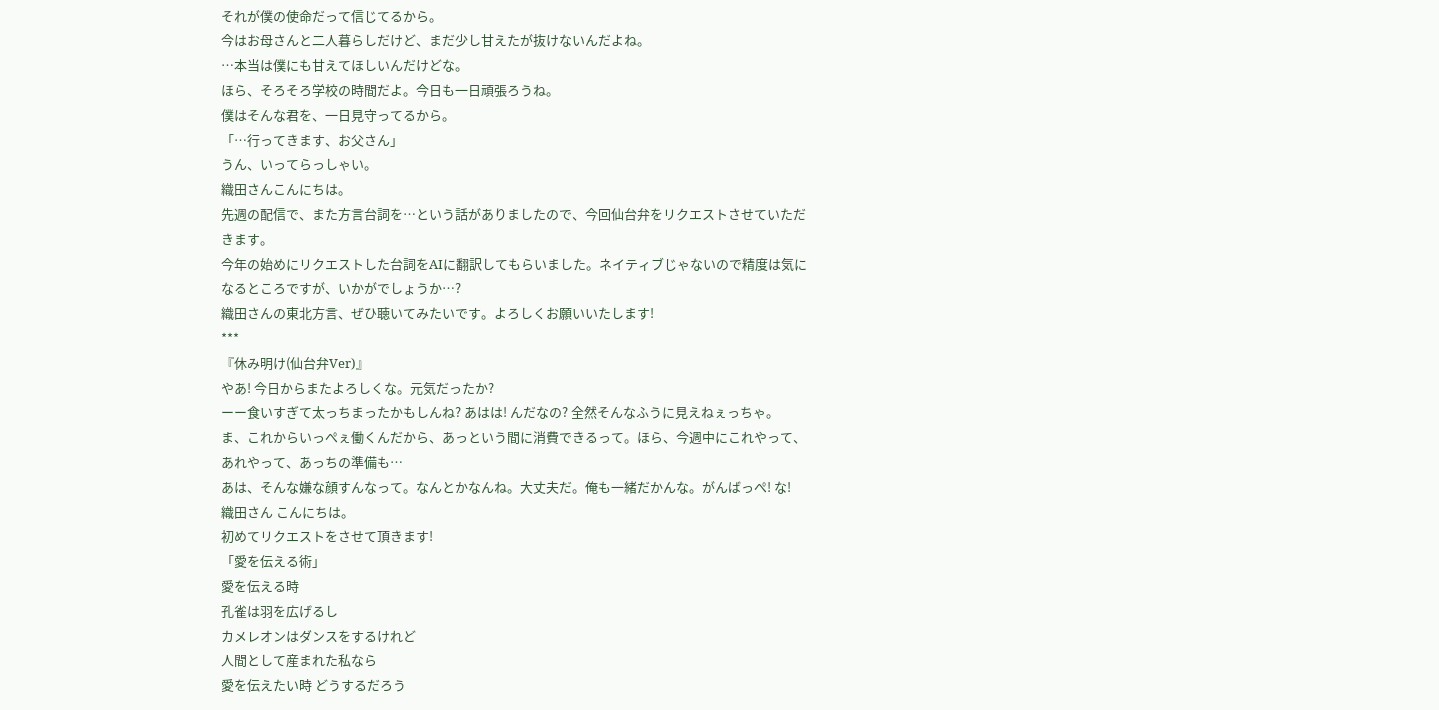それが僕の使命だって信じてるから。
今はお母さんと二人暮らしだけど、まだ少し甘えたが抜けないんだよね。
…本当は僕にも甘えてほしいんだけどな。
ほら、そろそろ学校の時間だよ。今日も一日頑張ろうね。
僕はそんな君を、一日見守ってるから。
「…行ってきます、お父さん」
うん、いってらっしゃい。
織田さんこんにちは。
先週の配信で、また方言台詞を…という話がありましたので、今回仙台弁をリクエストさせていただきます。
今年の始めにリクエストした台詞をAIに翻訳してもらいました。ネイティブじゃないので精度は気になるところですが、いかがでしょうか…?
織田さんの東北方言、ぜひ聴いてみたいです。よろしくお願いいたします!
***
『休み明け(仙台弁Ver)』
やあ! 今日からまたよろしくな。元気だったか?
ーー食いすぎて太っちまったかもしんね? あはは! んだなの? 全然そんなふうに見えねぇっちゃ。
ま、これからいっぺぇ働くんだから、あっという間に消費できるって。ほら、今週中にこれやって、あれやって、あっちの準備も…
あは、そんな嫌な顔すんなって。なんとかなんね。大丈夫だ。俺も一緒だかんな。がんばっぺ! な!
織田さん こんにちは。
初めてリクエストをさせて頂きます!
「愛を伝える術」
愛を伝える時
孔雀は羽を広げるし
カメレオンはダンスをするけれど
人間として産まれた私なら
愛を伝えたい時 どうするだろう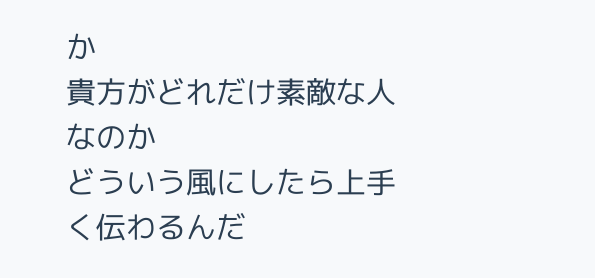か
貴方がどれだけ素敵な人なのか
どういう風にしたら上手く伝わるんだ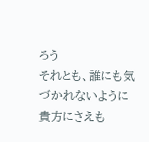ろう
それとも、誰にも気づかれないように
貴方にさえも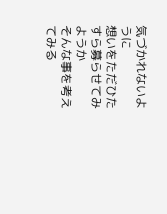気づかれないように
想いをただひたすら募らせてみようか
そんな事を考えてみる